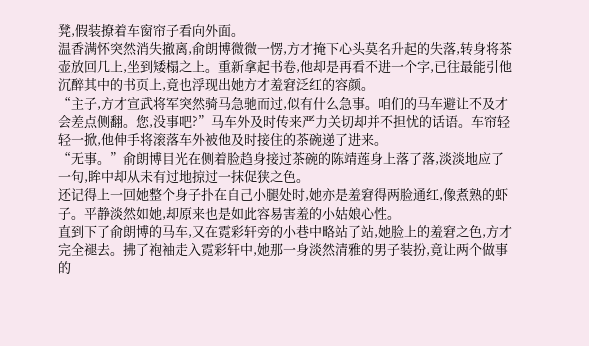凳,假装撩着车窗帘子看向外面。
温香满怀突然消失撤离,俞朗博微微一愣,方才掩下心头莫名升起的失落,转身将茶壶放回几上,坐到矮榻之上。重新拿起书卷,他却是再看不进一个字,已往最能引他沉醉其中的书页上,竟也浮现出她方才羞窘泛红的容颜。
“主子,方才宣武将军突然骑马急驰而过,似有什么急事。咱们的马车避让不及才会差点侧翻。您,没事吧?”马车外及时传来严力关切却并不担忧的话语。车帘轻轻一掀,他伸手将滚落车外被他及时接住的茶碗递了进来。
“无事。”俞朗博目光在侧着脸趋身接过茶碗的陈靖莲身上落了落,淡淡地应了一句,眸中却从未有过地掠过一抹促狭之色。
还记得上一回她整个身子扑在自己小腿处时,她亦是羞窘得两脸通红,像煮熟的虾子。平静淡然如她,却原来也是如此容易害羞的小姑娘心性。
直到下了俞朗博的马车,又在霓彩轩旁的小巷中略站了站,她脸上的羞窘之色,方才完全褪去。拂了袍袖走入霓彩轩中,她那一身淡然清雅的男子装扮,竟让两个做事的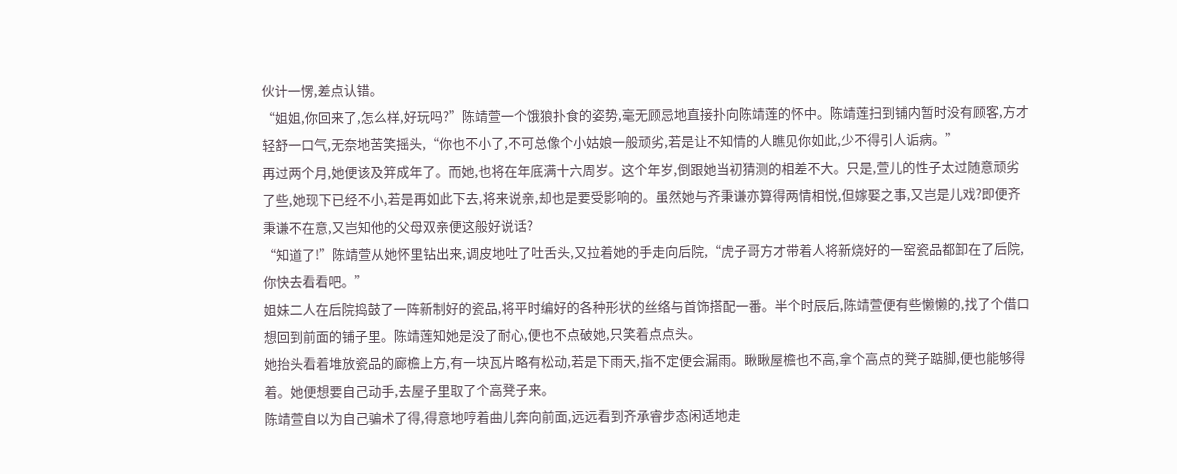伙计一愣,差点认错。
“姐姐,你回来了,怎么样,好玩吗?”陈靖萱一个饿狼扑食的姿势,毫无顾忌地直接扑向陈靖莲的怀中。陈靖莲扫到铺内暂时没有顾客,方才轻舒一口气,无奈地苦笑摇头,“你也不小了,不可总像个小姑娘一般顽劣,若是让不知情的人瞧见你如此,少不得引人诟病。”
再过两个月,她便该及笄成年了。而她,也将在年底满十六周岁。这个年岁,倒跟她当初猜测的相差不大。只是,萱儿的性子太过随意顽劣了些,她现下已经不小,若是再如此下去,将来说亲,却也是要受影响的。虽然她与齐秉谦亦算得两情相悦,但嫁娶之事,又岂是儿戏?即便齐秉谦不在意,又岂知他的父母双亲便这般好说话?
“知道了!”陈靖萱从她怀里钻出来,调皮地吐了吐舌头,又拉着她的手走向后院,“虎子哥方才带着人将新烧好的一窑瓷品都卸在了后院,你快去看看吧。”
姐妹二人在后院捣鼓了一阵新制好的瓷品,将平时编好的各种形状的丝络与首饰搭配一番。半个时辰后,陈靖萱便有些懒懒的,找了个借口想回到前面的铺子里。陈靖莲知她是没了耐心,便也不点破她,只笑着点点头。
她抬头看着堆放瓷品的廊檐上方,有一块瓦片略有松动,若是下雨天,指不定便会漏雨。瞅瞅屋檐也不高,拿个高点的凳子踮脚,便也能够得着。她便想要自己动手,去屋子里取了个高凳子来。
陈靖萱自以为自己骗术了得,得意地哼着曲儿奔向前面,远远看到齐承睿步态闲适地走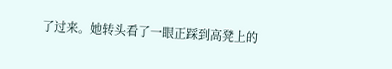了过来。她转头看了一眼正踩到高凳上的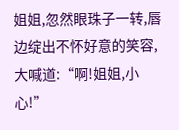姐姐,忽然眼珠子一转,唇边绽出不怀好意的笑容,大喊道:“啊!姐姐,小心!”